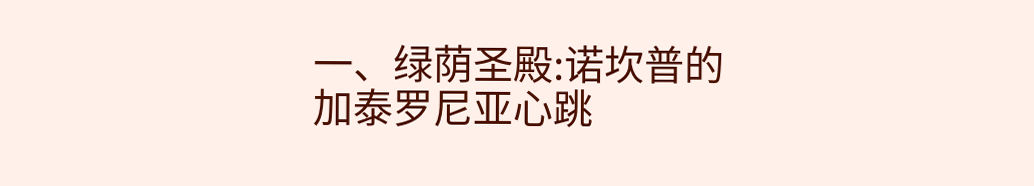一、绿荫圣殿:诺坎普的加泰罗尼亚心跳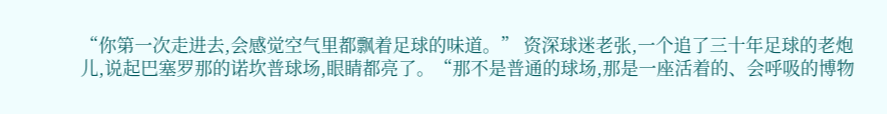“你第一次走进去,会感觉空气里都飘着足球的味道。” 资深球迷老张,一个追了三十年足球的老炮儿,说起巴塞罗那的诺坎普球场,眼睛都亮了。“那不是普通的球场,那是一座活着的、会呼吸的博物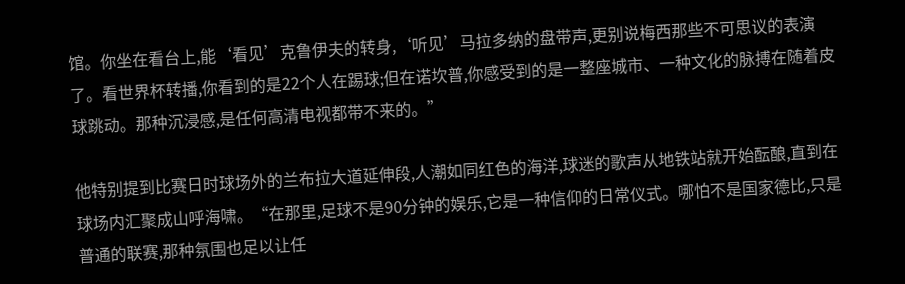馆。你坐在看台上,能‘看见’克鲁伊夫的转身,‘听见’马拉多纳的盘带声,更别说梅西那些不可思议的表演了。看世界杯转播,你看到的是22个人在踢球;但在诺坎普,你感受到的是一整座城市、一种文化的脉搏在随着皮球跳动。那种沉浸感,是任何高清电视都带不来的。”

他特别提到比赛日时球场外的兰布拉大道延伸段,人潮如同红色的海洋,球迷的歌声从地铁站就开始酝酿,直到在球场内汇聚成山呼海啸。“在那里,足球不是90分钟的娱乐,它是一种信仰的日常仪式。哪怕不是国家德比,只是普通的联赛,那种氛围也足以让任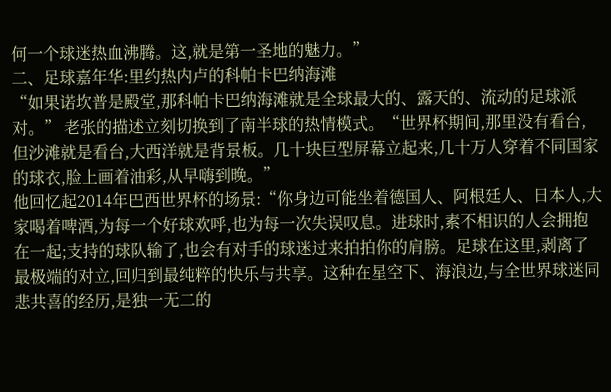何一个球迷热血沸腾。这,就是第一圣地的魅力。”
二、足球嘉年华:里约热内卢的科帕卡巴纳海滩
“如果诺坎普是殿堂,那科帕卡巴纳海滩就是全球最大的、露天的、流动的足球派对。” 老张的描述立刻切换到了南半球的热情模式。“世界杯期间,那里没有看台,但沙滩就是看台,大西洋就是背景板。几十块巨型屏幕立起来,几十万人穿着不同国家的球衣,脸上画着油彩,从早嗨到晚。”
他回忆起2014年巴西世界杯的场景:“你身边可能坐着德国人、阿根廷人、日本人,大家喝着啤酒,为每一个好球欢呼,也为每一次失误叹息。进球时,素不相识的人会拥抱在一起;支持的球队输了,也会有对手的球迷过来拍拍你的肩膀。足球在这里,剥离了最极端的对立,回归到最纯粹的快乐与共享。这种在星空下、海浪边,与全世界球迷同悲共喜的经历,是独一无二的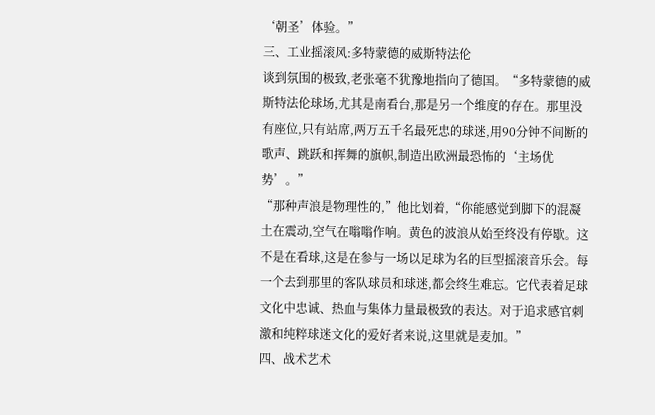‘朝圣’体验。”
三、工业摇滚风:多特蒙德的威斯特法伦
谈到氛围的极致,老张毫不犹豫地指向了德国。“多特蒙德的威斯特法伦球场,尤其是南看台,那是另一个维度的存在。那里没有座位,只有站席,两万五千名最死忠的球迷,用90分钟不间断的歌声、跳跃和挥舞的旗帜,制造出欧洲最恐怖的‘主场优势’。”
“那种声浪是物理性的,”他比划着,“你能感觉到脚下的混凝土在震动,空气在嗡嗡作响。黄色的波浪从始至终没有停歇。这不是在看球,这是在参与一场以足球为名的巨型摇滚音乐会。每一个去到那里的客队球员和球迷,都会终生难忘。它代表着足球文化中忠诚、热血与集体力量最极致的表达。对于追求感官刺激和纯粹球迷文化的爱好者来说,这里就是麦加。”
四、战术艺术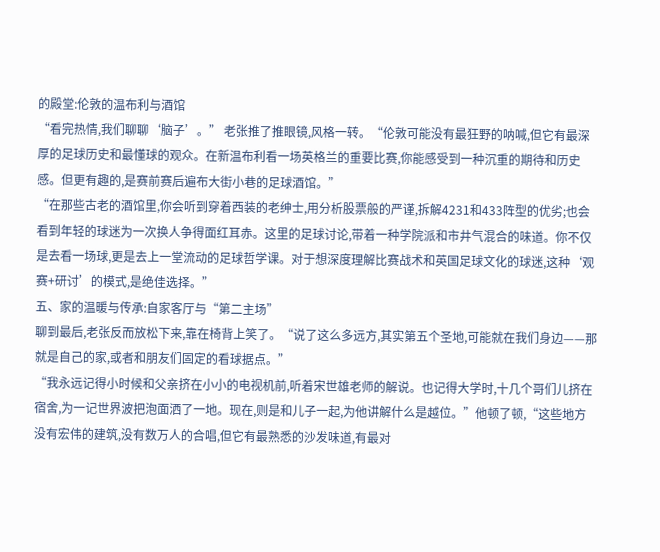的殿堂:伦敦的温布利与酒馆
“看完热情,我们聊聊‘脑子’。” 老张推了推眼镜,风格一转。“伦敦可能没有最狂野的呐喊,但它有最深厚的足球历史和最懂球的观众。在新温布利看一场英格兰的重要比赛,你能感受到一种沉重的期待和历史感。但更有趣的,是赛前赛后遍布大街小巷的足球酒馆。”
“在那些古老的酒馆里,你会听到穿着西装的老绅士,用分析股票般的严谨,拆解4231和433阵型的优劣;也会看到年轻的球迷为一次换人争得面红耳赤。这里的足球讨论,带着一种学院派和市井气混合的味道。你不仅是去看一场球,更是去上一堂流动的足球哲学课。对于想深度理解比赛战术和英国足球文化的球迷,这种‘观赛+研讨’的模式,是绝佳选择。”
五、家的温暖与传承:自家客厅与“第二主场”
聊到最后,老张反而放松下来,靠在椅背上笑了。“说了这么多远方,其实第五个圣地,可能就在我们身边——那就是自己的家,或者和朋友们固定的看球据点。”
“我永远记得小时候和父亲挤在小小的电视机前,听着宋世雄老师的解说。也记得大学时,十几个哥们儿挤在宿舍,为一记世界波把泡面洒了一地。现在,则是和儿子一起,为他讲解什么是越位。”他顿了顿,“这些地方没有宏伟的建筑,没有数万人的合唱,但它有最熟悉的沙发味道,有最对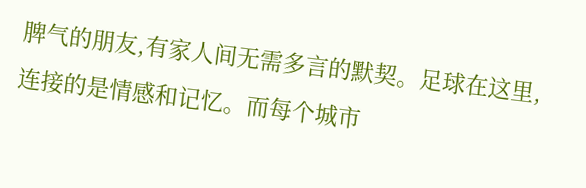脾气的朋友,有家人间无需多言的默契。足球在这里,连接的是情感和记忆。而每个城市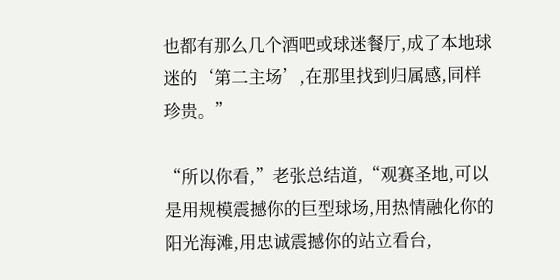也都有那么几个酒吧或球迷餐厅,成了本地球迷的‘第二主场’,在那里找到归属感,同样珍贵。”

“所以你看,”老张总结道,“观赛圣地,可以是用规模震撼你的巨型球场,用热情融化你的阳光海滩,用忠诚震撼你的站立看台,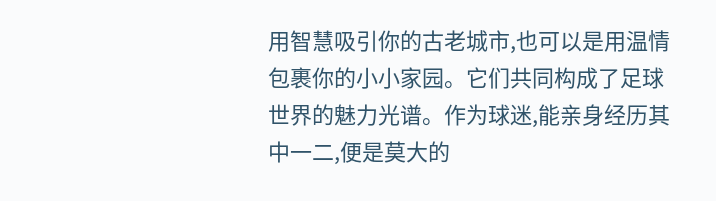用智慧吸引你的古老城市,也可以是用温情包裹你的小小家园。它们共同构成了足球世界的魅力光谱。作为球迷,能亲身经历其中一二,便是莫大的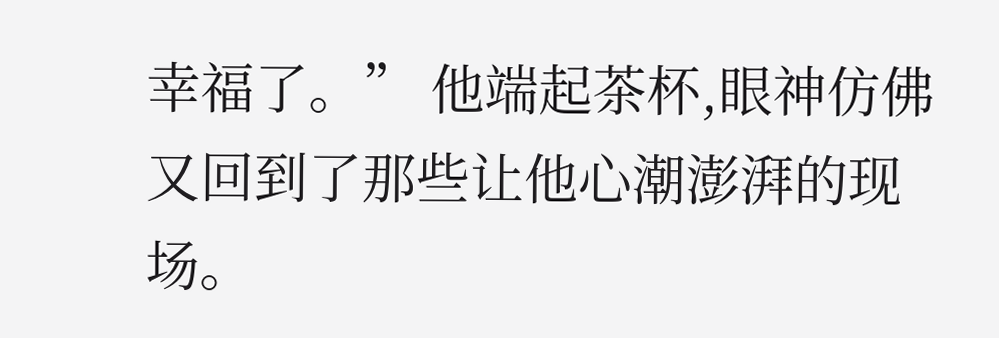幸福了。” 他端起茶杯,眼神仿佛又回到了那些让他心潮澎湃的现场。